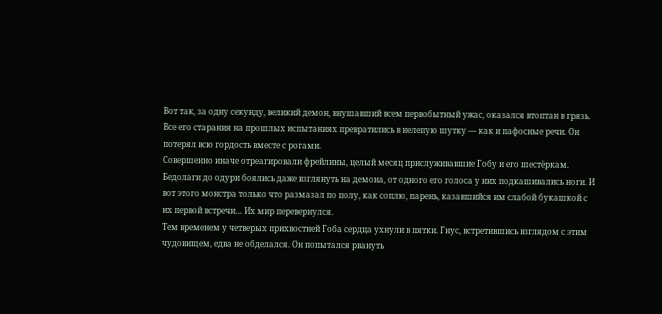Вот так, за одну секунду, великий демон, внушавший всем первобытный ужас, оказался втоптан в грязь. Все его старания на прошлых испытаниях превратились в нелепую шутку — как и пафосные речи. Он потерял всю гордость вместе с рогами.
Совершенно иначе отреагировали фрейлины, целый месяц прислуживавшие Гобу и его шестёркам. Бедолаги до одури боялись даже взглянуть на демона, от одного его голоса у них подкашивались ноги. И вот этого монстра только что размазал по полу, как соплю, парень, казавшийся им слабой букашкой с их первой встречи… Их мир перевернулся.
Тем временем у четверых прихвостней Гоба сердца ухнули в пятки. Гнус, встретившись взглядом с этим чудовищем, едва не обделался. Он попытался рвануть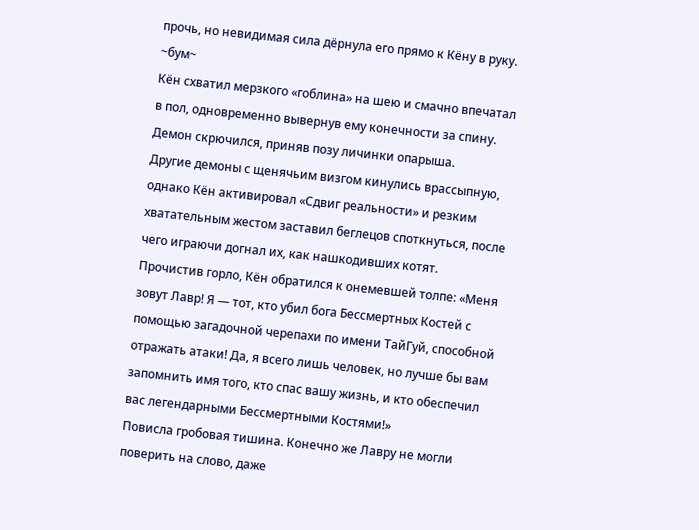прочь, но невидимая сила дёрнула его прямо к Кёну в руку.
~бум~
Кён схватил мерзкого «гоблина» на шею и смачно впечатал в пол, одновременно вывернув ему конечности за спину. Демон скрючился, приняв позу личинки опарыша.
Другие демоны с щенячьим визгом кинулись врассыпную, однако Кён активировал «Сдвиг реальности» и резким хватательным жестом заставил беглецов споткнуться, после чего играючи догнал их, как нашкодивших котят.
Прочистив горло, Кён обратился к онемевшей толпе: «Меня зовут Лавр! Я — тот, кто убил бога Бессмертных Костей с помощью загадочной черепахи по имени ТайГуй, способной отражать атаки! Да, я всего лишь человек, но лучше бы вам запомнить имя того, кто спас вашу жизнь, и кто обеспечил вас легендарными Бессмертными Костями!»
Повисла гробовая тишина. Конечно же Лавру не могли поверить на слово, даже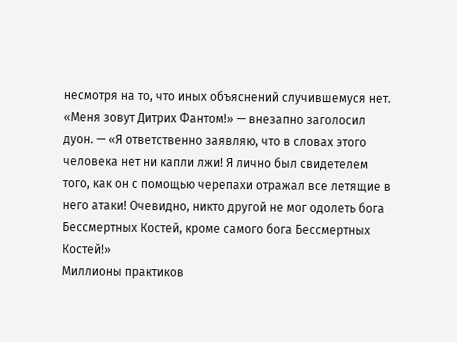несмотря на то, что иных объяснений случившемуся нет.
«Меня зовут Дитрих Фантом!» — внезапно заголосил дуон. — «Я ответственно заявляю, что в словах этого человека нет ни капли лжи! Я лично был свидетелем того, как он с помощью черепахи отражал все летящие в него атаки! Очевидно, никто другой не мог одолеть бога Бессмертных Костей, кроме самого бога Бессмертных Костей!»
Миллионы практиков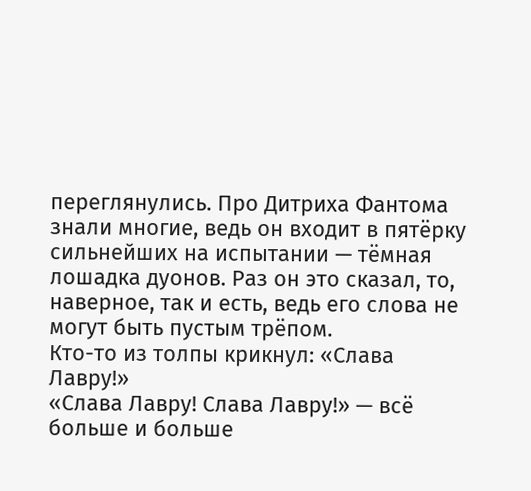переглянулись. Про Дитриха Фантома знали многие, ведь он входит в пятёрку сильнейших на испытании — тёмная лошадка дуонов. Раз он это сказал, то, наверное, так и есть, ведь его слова не могут быть пустым трёпом.
Кто-то из толпы крикнул: «Слава Лавру!»
«Слава Лавру! Слава Лавру!» — всё больше и больше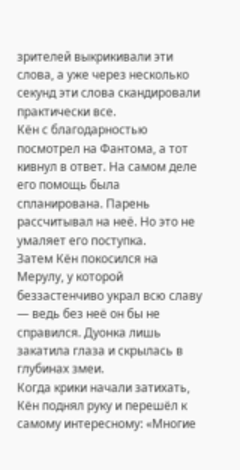зрителей выкрикивали эти слова, а уже через несколько секунд эти слова скандировали практически все.
Кён с благодарностью посмотрел на Фантома, а тот кивнул в ответ. На самом деле его помощь была спланирована. Парень рассчитывал на неё. Но это не умаляет его поступка.
Затем Кён покосился на Мерулу, у которой беззастенчиво украл всю славу — ведь без неё он бы не справился. Дуонка лишь закатила глаза и скрылась в глубинах змеи.
Когда крики начали затихать, Кён поднял руку и перешёл к самому интересному: «Многие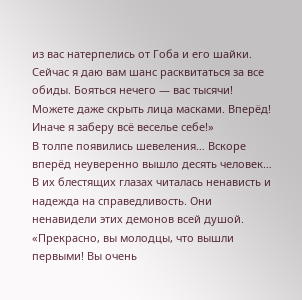из вас натерпелись от Гоба и его шайки. Сейчас я даю вам шанс расквитаться за все обиды. Бояться нечего — вас тысячи! Можете даже скрыть лица масками. Вперёд! Иначе я заберу всё веселье себе!»
В толпе появились шевеления… Вскоре вперёд неуверенно вышло десять человек… В их блестящих глазах читалась ненависть и надежда на справедливость. Они ненавидели этих демонов всей душой.
«Прекрасно, вы молодцы, что вышли первыми! Вы очень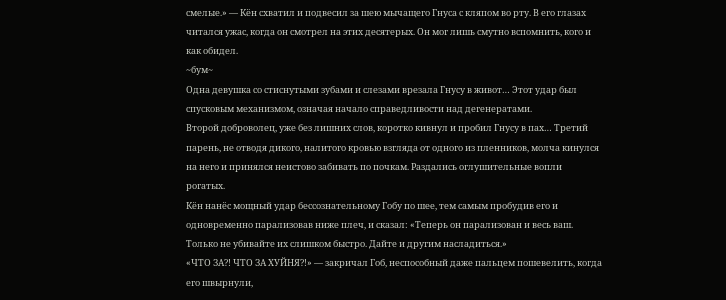смелые.» — Кён схватил и подвесил за шею мычащего Гнуса с кляпом во рту. В его глазах читался ужас, когда он смотрел на этих десятерых. Он мог лишь смутно вспомнить, кого и как обидел.
~бум~
Одна девушка со стиснутыми зубами и слезами врезала Гнусу в живот… Этот удар был спусковым механизмом, означая начало справедливости над дегенератами.
Второй доброволец, уже без лишних слов, коротко кивнул и пробил Гнусу в пах… Третий парень, не отводя дикого, налитого кровью взгляда от одного из пленников, молча кинулся на него и принялся неистово забивать по почкам. Раздались оглушительные вопли рогатых.
Кён нанёс мощный удар бессознательному Гобу по шее, тем самым пробудив его и одновременно парализовав ниже плеч, и сказал: «Теперь он парализован и весь ваш. Только не убивайте их слишком быстро. Дайте и другим насладиться.»
«ЧТО ЗА⁈ ЧТО ЗА ХУЙНЯ⁈» — закричал Гоб, неспособный даже пальцем пошевелить, когда его швырнули,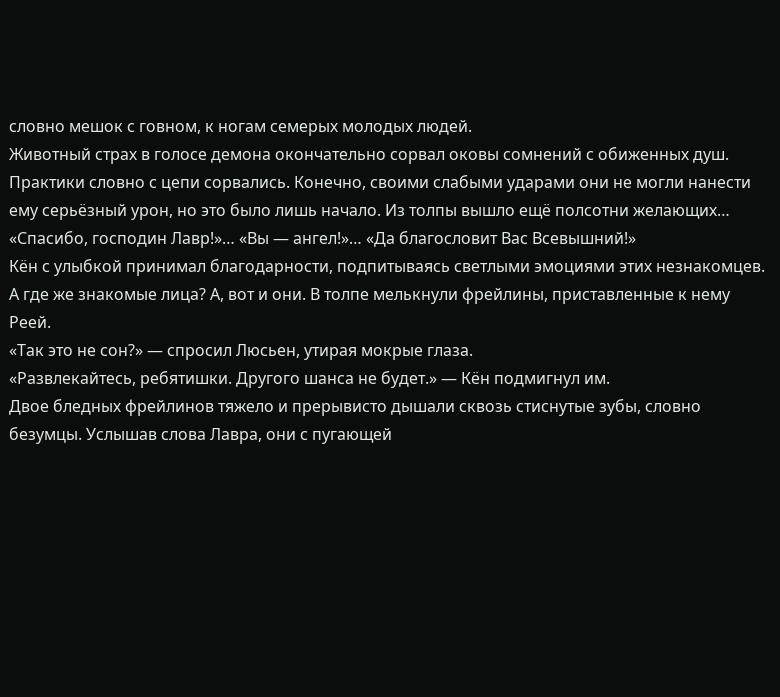словно мешок с говном, к ногам семерых молодых людей.
Животный страх в голосе демона окончательно сорвал оковы сомнений с обиженных душ. Практики словно с цепи сорвались. Конечно, своими слабыми ударами они не могли нанести ему серьёзный урон, но это было лишь начало. Из толпы вышло ещё полсотни желающих…
«Спасибо, господин Лавр!»… «Вы — ангел!»… «Да благословит Вас Всевышний!»
Кён с улыбкой принимал благодарности, подпитываясь светлыми эмоциями этих незнакомцев. А где же знакомые лица? А, вот и они. В толпе мелькнули фрейлины, приставленные к нему Реей.
«Так это не сон?» — спросил Люсьен, утирая мокрые глаза.
«Развлекайтесь, ребятишки. Другого шанса не будет.» — Кён подмигнул им.
Двое бледных фрейлинов тяжело и прерывисто дышали сквозь стиснутые зубы, словно безумцы. Услышав слова Лавра, они с пугающей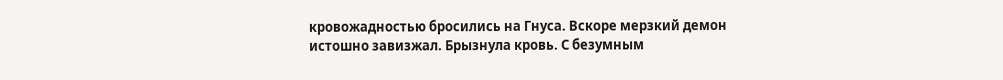кровожадностью бросились на Гнуса. Вскоре мерзкий демон истошно завизжал. Брызнула кровь. С безумным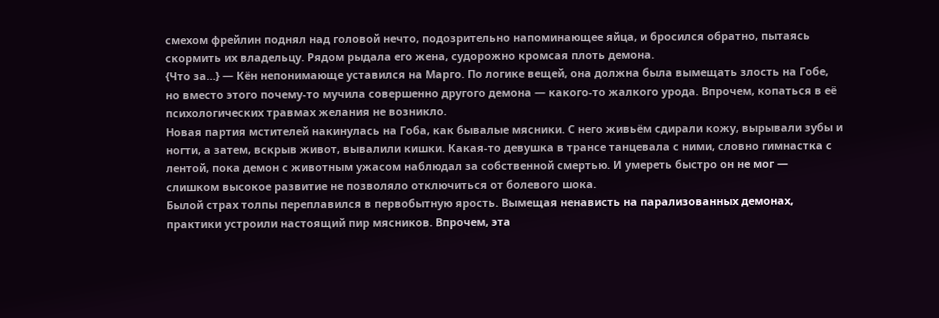смехом фрейлин поднял над головой нечто, подозрительно напоминающее яйца, и бросился обратно, пытаясь скормить их владельцу. Рядом рыдала его жена, судорожно кромсая плоть демона.
{Что за…} — Кён непонимающе уставился на Марго. По логике вещей, она должна была вымещать злость на Гобе, но вместо этого почему-то мучила совершенно другого демона — какого-то жалкого урода. Впрочем, копаться в её психологических травмах желания не возникло.
Новая партия мстителей накинулась на Гоба, как бывалые мясники. С него живьём сдирали кожу, вырывали зубы и ногти, а затем, вскрыв живот, вывалили кишки. Какая-то девушка в трансе танцевала с ними, словно гимнастка с лентой, пока демон с животным ужасом наблюдал за собственной смертью. И умереть быстро он не мог — слишком высокое развитие не позволяло отключиться от болевого шока.
Былой страх толпы переплавился в первобытную ярость. Вымещая ненависть на парализованных демонах, практики устроили настоящий пир мясников. Впрочем, эта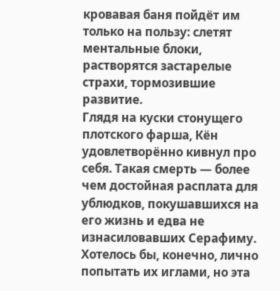кровавая баня пойдёт им только на пользу: слетят ментальные блоки, растворятся застарелые страхи, тормозившие развитие.
Глядя на куски стонущего плотского фарша, Кён удовлетворённо кивнул про себя. Такая смерть — более чем достойная расплата для ублюдков, покушавшихся на его жизнь и едва не изнасиловавших Серафиму. Хотелось бы, конечно, лично попытать их иглами, но эта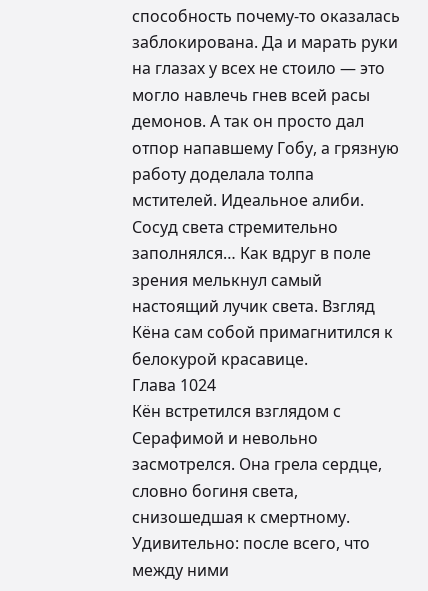способность почему-то оказалась заблокирована. Да и марать руки на глазах у всех не стоило — это могло навлечь гнев всей расы демонов. А так он просто дал отпор напавшему Гобу, а грязную работу доделала толпа мстителей. Идеальное алиби.
Сосуд света стремительно заполнялся… Как вдруг в поле зрения мелькнул самый настоящий лучик света. Взгляд Кёна сам собой примагнитился к белокурой красавице.
Глава 1024
Кён встретился взглядом с Серафимой и невольно засмотрелся. Она грела сердце, словно богиня света, снизошедшая к смертному. Удивительно: после всего, что между ними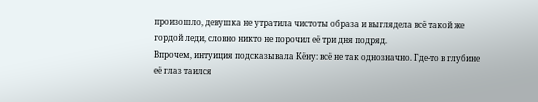произошло, девушка не утратила чистоты образа и выглядела всё такой же гордой леди, словно никто не порочил её три дня подряд.
Впрочем, интуиция подсказывала Кёну: всё не так однозначно. Где-то в глубине её глаз таился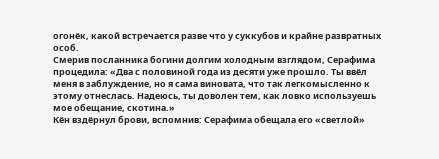огонёк, какой встречается разве что у суккубов и крайне развратных особ.
Смерив посланника богини долгим холодным взглядом, Серафима процедила: «Два с половиной года из десяти уже прошло. Ты ввёл меня в заблуждение, но я сама виновата, что так легкомысленно к этому отнеслась. Надеюсь, ты доволен тем, как ловко используешь мое обещание, скотина.»
Кён вздёрнул брови, вспомнив: Серафима обещала его «светлой»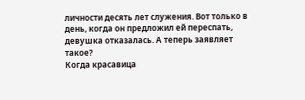личности десять лет служения. Вот только в день, когда он предложил ей переспать, девушка отказалась. А теперь заявляет такое?
Когда красавица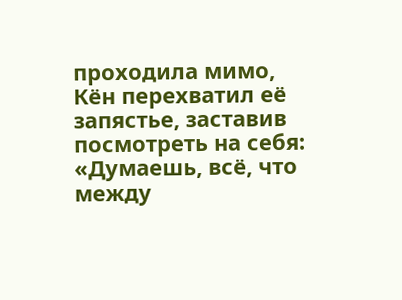проходила мимо, Кён перехватил её запястье, заставив посмотреть на себя: «Думаешь, всё, что между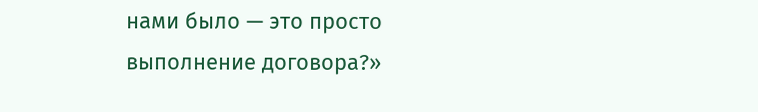нами было — это просто выполнение договора?»